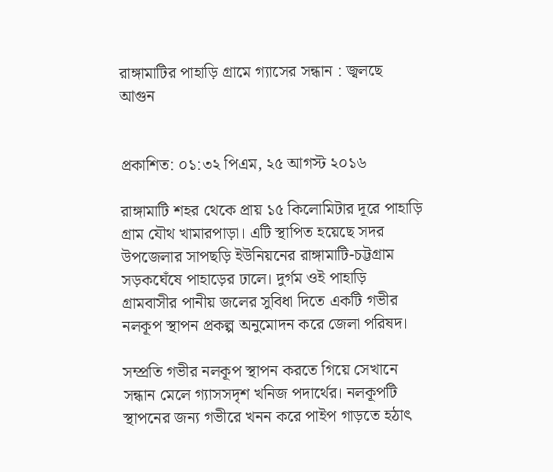রাঙ্গামাটির পাহাড়ি গ্রামে গ্যাসের সন্ধান : জ্বলছে আগুন


প্রকাশিত: ০১:৩২ পিএম, ২৫ আগস্ট ২০১৬

রাঙ্গামাটি শহর থেকে প্রায় ১৫ কিলোমিটার দূরে পাহাড়ি গ্রাম যৌথ খামারপাড়া। এটি স্থাপিত হয়েছে সদর উপজেলার সাপছড়ি ইউনিয়নের রাঙ্গামাটি-চট্টগ্রাম সড়কঘেঁষে পাহাড়ের ঢালে। দুর্গম ওই পাহাড়ি গ্রামবাসীর পানীয় জলের সুবিধা দিতে একটি গভীর নলকূপ স্থাপন প্রকল্প অনুমোদন করে জেলা পরিষদ।

সম্প্রতি গভীর নলকূপ স্থাপন করতে গিয়ে সেখানে সন্ধান মেলে গ্যাসসদৃশ খনিজ পদার্থের। নলকূপটি স্থাপনের জন্য গভীরে খনন করে পাইপ গাড়তে হঠাৎ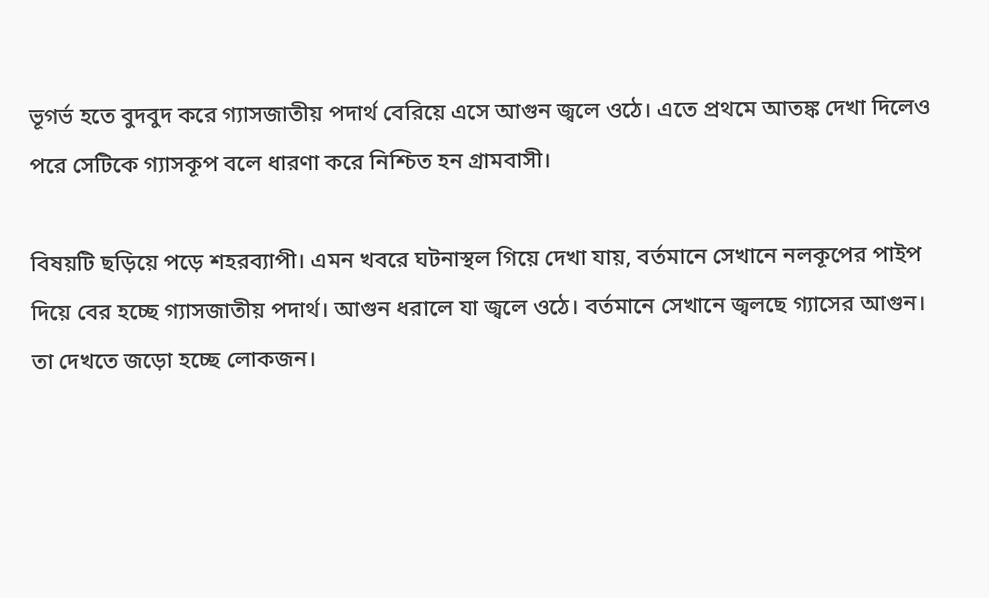ভূগর্ভ হতে বুদবুদ করে গ্যাসজাতীয় পদার্থ বেরিয়ে এসে আগুন জ্বলে ওঠে। এতে প্রথমে আতঙ্ক দেখা দিলেও পরে সেটিকে গ্যাসকূপ বলে ধারণা করে নিশ্চিত হন গ্রামবাসী।

বিষয়টি ছড়িয়ে পড়ে শহরব্যাপী। এমন খবরে ঘটনাস্থল গিয়ে দেখা যায়, বর্তমানে সেখানে নলকূপের পাইপ দিয়ে বের হচ্ছে গ্যাসজাতীয় পদার্থ। আগুন ধরালে যা জ্বলে ওঠে। বর্তমানে সেখানে জ্বলছে গ্যাসের আগুন। তা দেখতে জড়ো হচ্ছে লোকজন।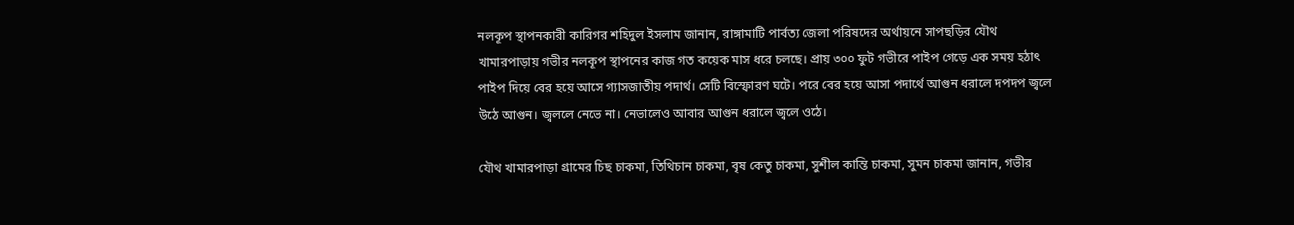নলকূপ স্থাপনকারী কারিগর শহিদুল ইসলাম জানান, রাঙ্গামাটি পার্বত্য জেলা পরিষদের অর্থায়নে সাপছড়ির যৌথ খামারপাড়ায় গভীর নলকূপ স্থাপনের কাজ গত কয়েক মাস ধরে চলছে। প্রায় ৩০০ ফুট গভীরে পাইপ গেড়ে এক সময় হঠাৎ পাইপ দিয়ে বের হয়ে আসে গ্যাসজাতীয় পদার্থ। সেটি বিস্ফোরণ ঘটে। পরে বের হয়ে আসা পদার্থে আগুন ধরালে দপদপ জ্বলে উঠে আগুন। জ্বললে নেভে না। নেভালেও আবার আগুন ধরালে জ্বলে ওঠে।

যৌথ খামারপাড়া গ্রামের চিছ চাকমা, তিথিচান চাকমা, বৃষ কেতু চাকমা, সুশীল কান্তি চাকমা, সুমন চাকমা জানান, গভীর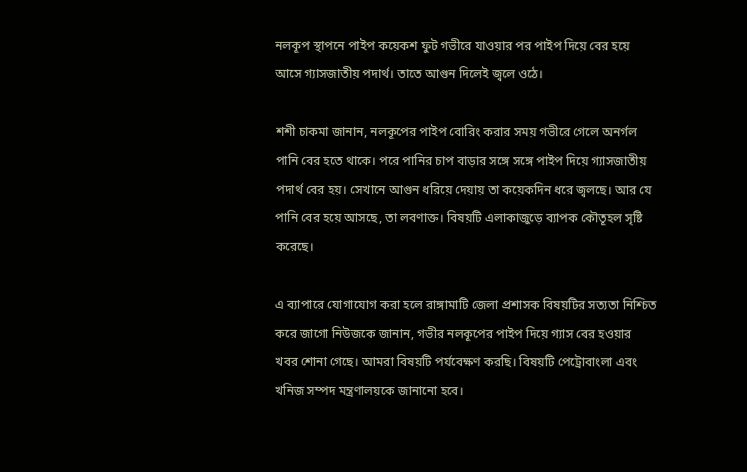নলকূপ স্থাপনে পাইপ কয়েকশ ফুট গভীরে যাওয়ার পর পাইপ দিয়ে বের হয়ে আসে গ্যাসজাতীয় পদার্থ। তাতে আগুন দিলেই জ্বলে ওঠে।

শশী চাকমা জানান, নলকূপের পাইপ বোরিং করার সময় গভীরে গেলে অনর্গল পানি বের হতে থাকে। পরে পানির চাপ বাড়ার সঙ্গে সঙ্গে পাইপ দিয়ে গ্যাসজাতীয় পদার্থ বের হয়। সেখানে আগুন ধরিয়ে দেয়ায় তা কয়েকদিন ধরে জ্বলছে। আর যে পানি বের হয়ে আসছে, তা লবণাক্ত। বিষয়টি এলাকাজুড়ে ব্যাপক কৌতূহল সৃষ্টি করেছে।

এ ব্যাপারে যোগাযোগ করা হলে রাঙ্গামাটি জেলা প্রশাসক বিষয়টির সত্যতা নিশ্চিত করে জাগো নিউজকে জানান, গভীর নলকূপের পাইপ দিয়ে গ্যাস বের হওয়ার খবর শোনা গেছে। আমরা বিষয়টি পর্যবেক্ষণ করছি। বিষয়টি পেট্রোবাংলা এবং খনিজ সম্পদ মন্ত্রণালয়কে জানানো হবে।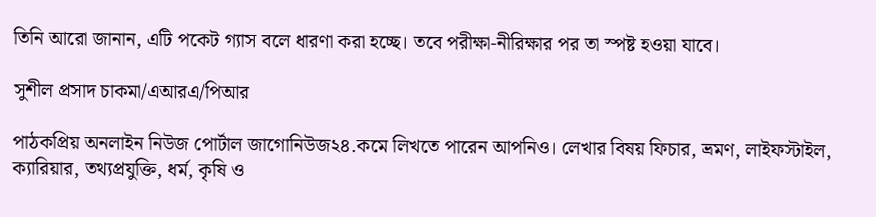তিনি আরো জানান, এটি পকেট গ্যাস বলে ধারণা করা হচ্ছে। তবে পরীক্ষা-নীরিক্ষার পর তা স্পষ্ট হওয়া যাবে।

সুশীল প্রসাদ চাকমা/এআরএ/পিআর

পাঠকপ্রিয় অনলাইন নিউজ পোর্টাল জাগোনিউজ২৪.কমে লিখতে পারেন আপনিও। লেখার বিষয় ফিচার, ভ্রমণ, লাইফস্টাইল, ক্যারিয়ার, তথ্যপ্রযুক্তি, ধর্ম, কৃষি ও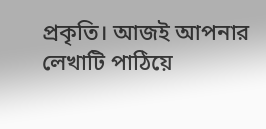প্রকৃতি। আজই আপনার লেখাটি পাঠিয়ে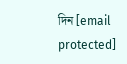দিন [email protected]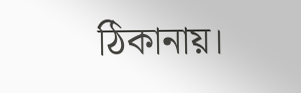ঠিকানায়।